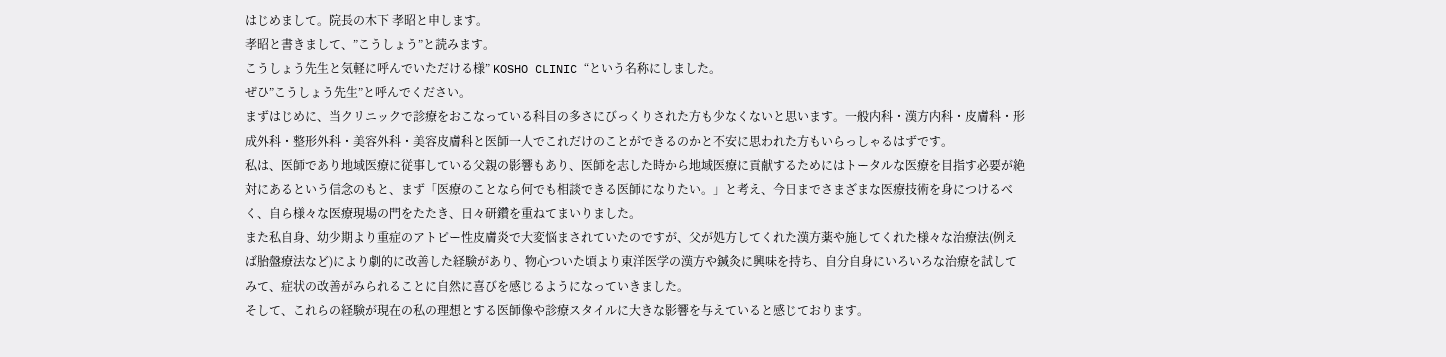はじめまして。院長の木下 孝昭と申します。
孝昭と書きまして、”こうしょう”と読みます。
こうしょう先生と気軽に呼んでいただける様” KOSHO CLINIC “という名称にしました。
ぜひ”こうしょう先生”と呼んでください。
まずはじめに、当クリニックで診療をおこなっている科目の多さにびっくりされた方も少なくないと思います。一般内科・漢方内科・皮膚科・形成外科・整形外科・美容外科・美容皮膚科と医師一人でこれだけのことができるのかと不安に思われた方もいらっしゃるはずです。
私は、医師であり地域医療に従事している父親の影響もあり、医師を志した時から地域医療に貢献するためにはトータルな医療を目指す必要が絶対にあるという信念のもと、まず「医療のことなら何でも相談できる医師になりたい。」と考え、今日までさまざまな医療技術を身につけるべく、自ら様々な医療現場の門をたたき、日々研鑽を重ねてまいりました。
また私自身、幼少期より重症のアトピー性皮膚炎で大変悩まされていたのですが、父が処方してくれた漢方薬や施してくれた様々な治療法(例えば胎盤療法など)により劇的に改善した経験があり、物心ついた頃より東洋医学の漢方や鍼灸に興味を持ち、自分自身にいろいろな治療を試してみて、症状の改善がみられることに自然に喜びを感じるようになっていきました。
そして、これらの経験が現在の私の理想とする医師像や診療スタイルに大きな影響を与えていると感じております。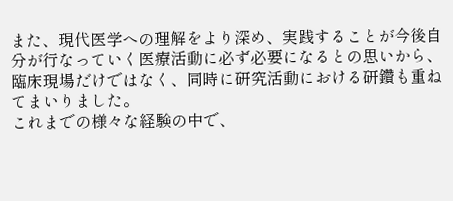また、現代医学への理解をより深め、実践することが今後自分が行なっていく医療活動に必ず必要になるとの思いから、臨床現場だけではなく、同時に研究活動における研鑽も重ねてまいりました。
これまでの様々な経験の中で、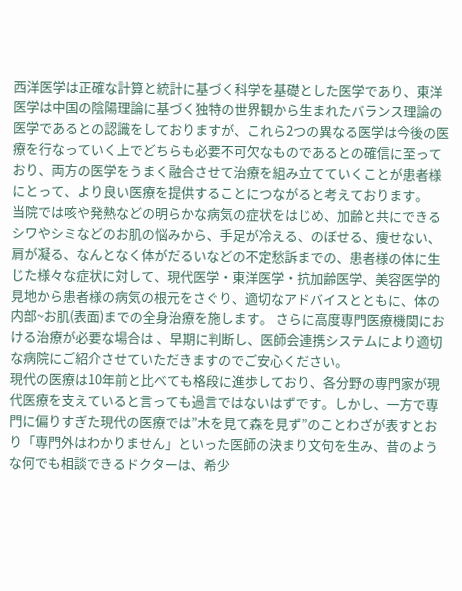西洋医学は正確な計算と統計に基づく科学を基礎とした医学であり、東洋医学は中国の陰陽理論に基づく独特の世界観から生まれたバランス理論の医学であるとの認識をしておりますが、これら2つの異なる医学は今後の医療を行なっていく上でどちらも必要不可欠なものであるとの確信に至っており、両方の医学をうまく融合させて治療を組み立てていくことが患者様にとって、より良い医療を提供することにつながると考えております。
当院では咳や発熱などの明らかな病気の症状をはじめ、加齢と共にできるシワやシミなどのお肌の悩みから、手足が冷える、のぼせる、痩せない、肩が凝る、なんとなく体がだるいなどの不定愁訴までの、患者様の体に生じた様々な症状に対して、現代医学・東洋医学・抗加齢医学、美容医学的見地から患者様の病気の根元をさぐり、適切なアドバイスとともに、体の内部~お肌(表面)までの全身治療を施します。 さらに高度専門医療機関における治療が必要な場合は 、早期に判断し、医師会連携システムにより適切な病院にご紹介させていただきますのでご安心ください。
現代の医療は10年前と比べても格段に進歩しており、各分野の専門家が現代医療を支えていると言っても過言ではないはずです。しかし、一方で専門に偏りすぎた現代の医療では”木を見て森を見ず”のことわざが表すとおり「専門外はわかりません」といった医師の決まり文句を生み、昔のような何でも相談できるドクターは、希少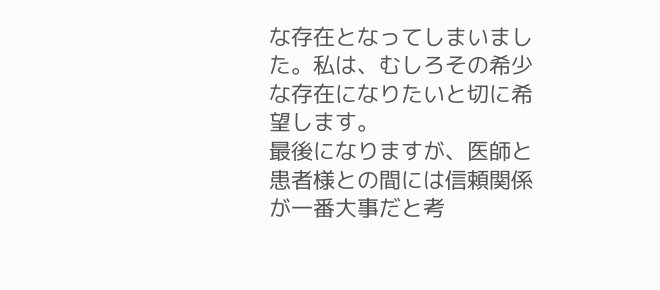な存在となってしまいました。私は、むしろその希少な存在になりたいと切に希望します。
最後になりますが、医師と患者様との間には信頼関係が一番大事だと考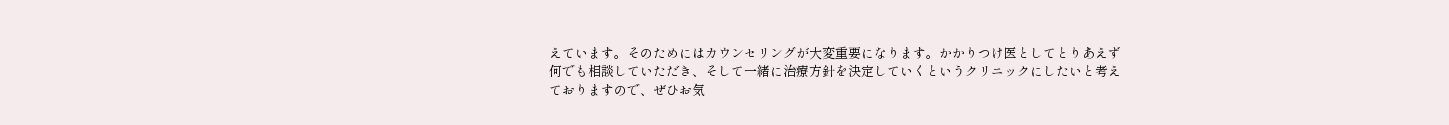えています。そのためにはカウンセリングが大変重要になります。かかりつけ医としてとりあえず何でも相談していただき、そして一緒に治療方針を決定していくというクリニックにしたいと考えておりますので、ぜひお気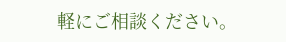軽にご相談ください。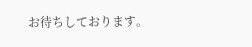お待ちしております。